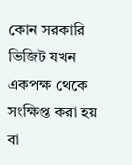কোন সরকারি ভিজিট যখন একপক্ষ থেকে সংক্ষিপ্ত করা হয় বা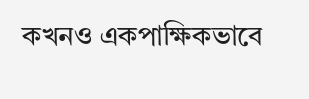কখনও একপাক্ষিকভাবে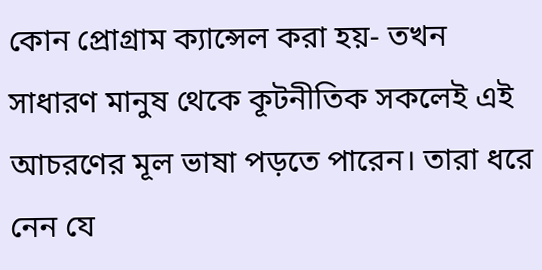কোন প্রোগ্রাম ক্যান্সেল করা হয়- তখন সাধারণ মানুষ থেকে কূটনীতিক সকলেই এই আচরণের মূল ভাষা পড়তে পারেন। তারা ধরে নেন যে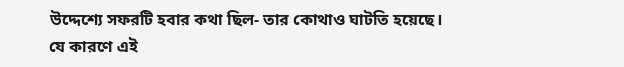উদ্দেশ্যে সফরটি হবার কথা ছিল- তার কোথাও ঘাটতি হয়েছে। যে কারণে এই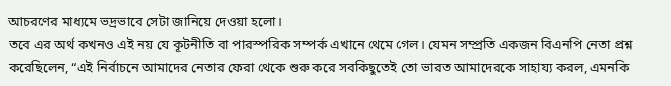আচরণের মাধ্যমে ভদ্রভাবে সেটা জানিয়ে দেওয়া হলো।
তবে এর অর্থ কখনও এই নয় যে কূটনীতি বা পারস্পরিক সম্পর্ক এখানে থেমে গেল। যেমন সম্প্রতি একজন বিএনপি নেতা প্রশ্ন করেছিলেন, “এই নির্বাচনে আমাদের নেতার ফেরা থেকে শুরু করে সবকিছুতেই তো ভারত আমাদেরকে সাহায্য করল, এমনকি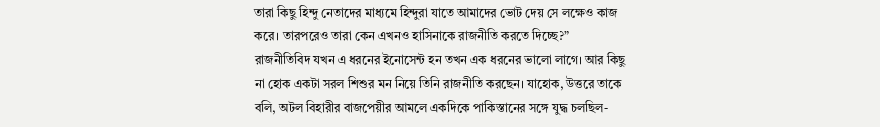তারা কিছু হিন্দু নেতাদের মাধ্যমে হিন্দুরা যাতে আমাদের ভোট দেয় সে লক্ষেও কাজ করে। তারপরেও তারা কেন এখনও হাসিনাকে রাজনীতি করতে দিচ্ছে?”
রাজনীতিবিদ যখন এ ধরনের ইনোসেন্ট হন তখন এক ধরনের ভালো লাগে। আর কিছু না হোক একটা সরল শিশুর মন নিয়ে তিনি রাজনীতি করছেন। যাহোক, উত্তরে তাকে বলি, অটল বিহারীর বাজপেয়ীর আমলে একদিকে পাকিস্তানের সঙ্গে যুদ্ধ চলছিল-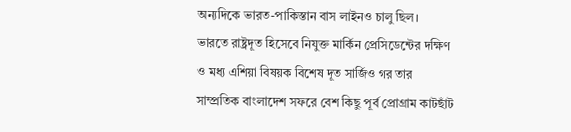অন্যদিকে ভারত-পাকিস্তান বাস লাইনও চালু ছিল।
ভারতে রাষ্ট্রদূত হিসেবে নিযুক্ত মার্কিন প্রেসিডেন্টের দক্ষিণ ও মধ্য এশিয়া বিষয়ক বিশেষ দূত সার্জিও গর তার সাম্প্রতিক বাংলাদেশ সফরে বেশ কিছু পূর্ব প্রোগ্রাম কাটছাঁট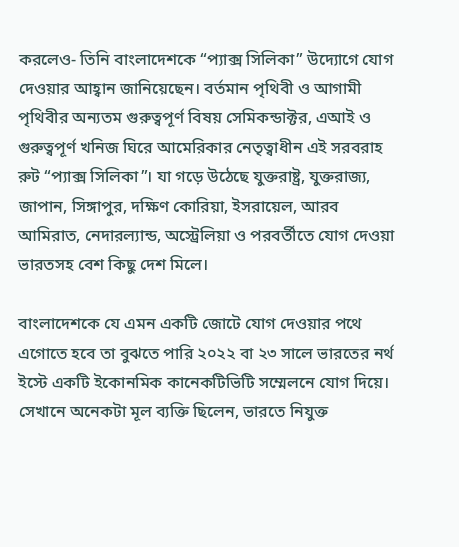করলেও- তিনি বাংলাদেশকে “প্যাক্স সিলিকা” উদ্যোগে যোগ দেওয়ার আহ্বান জানিয়েছেন। বর্তমান পৃথিবী ও আগামী পৃথিবীর অন্যতম গুরুত্বপূর্ণ বিষয় সেমিকন্ডাক্টর, এআই ও গুরুত্বপূর্ণ খনিজ ঘিরে আমেরিকার নেতৃত্বাধীন এই সরবরাহ রুট “প্যাক্স সিলিকা”। যা গড়ে উঠেছে যুক্তরাষ্ট্র, যুক্তরাজ্য, জাপান, সিঙ্গাপুর, দক্ষিণ কোরিয়া, ইসরায়েল, আরব আমিরাত, নেদারল্যান্ড, অস্ট্রেলিয়া ও পরবর্তীতে যোগ দেওয়া ভারতসহ বেশ কিছু দেশ মিলে।

বাংলাদেশকে যে এমন একটি জোটে যোগ দেওয়ার পথে এগোতে হবে তা বুঝতে পারি ২০২২ বা ২৩ সালে ভারতের নর্থ ইস্টে একটি ইকোনমিক কানেকটিভিটি সম্মেলনে যোগ দিয়ে। সেখানে অনেকটা মূল ব্যক্তি ছিলেন, ভারতে নিযুক্ত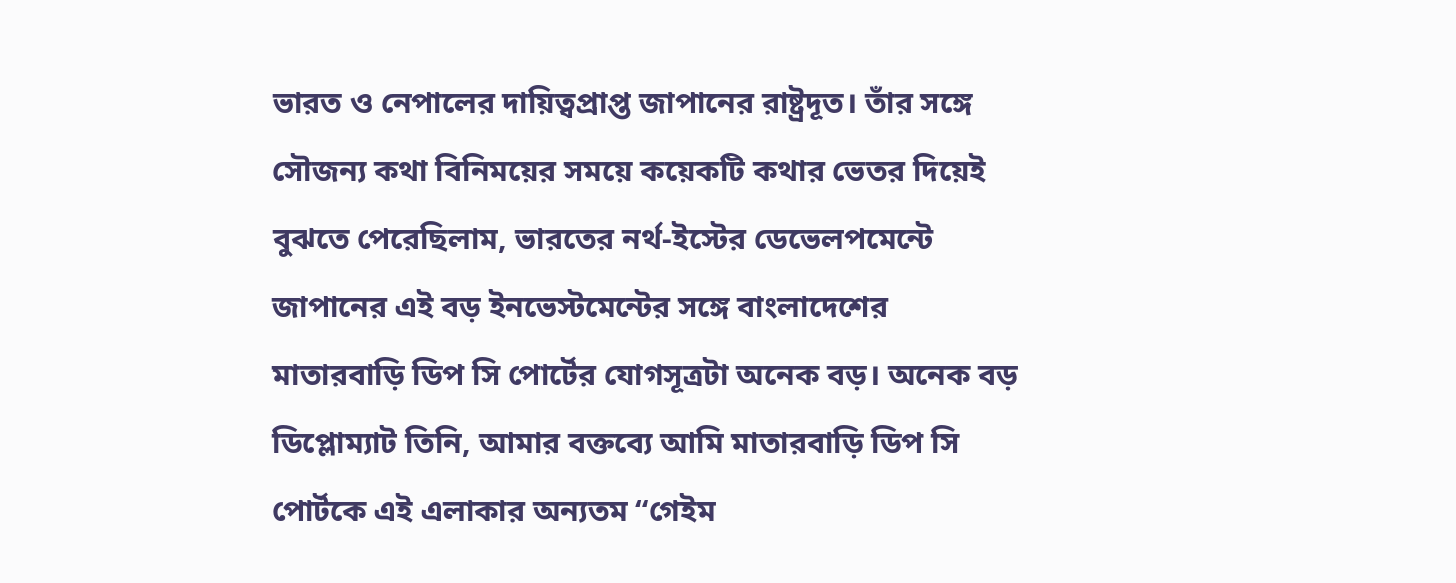ভারত ও নেপালের দায়িত্বপ্রাপ্ত জাপানের রাষ্ট্রদূত। তাঁর সঙ্গে সৌজন্য কথা বিনিময়ের সময়ে কয়েকটি কথার ভেতর দিয়েই বুঝতে পেরেছিলাম, ভারতের নর্থ-ইস্টের ডেভেলপমেন্টে জাপানের এই বড় ইনভেস্টমেন্টের সঙ্গে বাংলাদেশের মাতারবাড়ি ডিপ সি পোর্টের যোগসূত্রটা অনেক বড়। অনেক বড় ডিপ্লোম্যাট তিনি, আমার বক্তব্যে আমি মাতারবাড়ি ডিপ সি পোর্টকে এই এলাকার অন্যতম “গেইম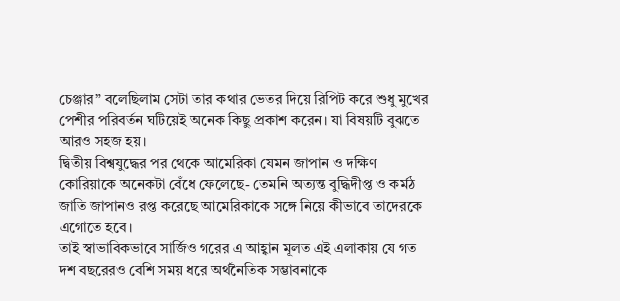চেঞ্জার” বলেছিলাম সেটা তার কথার ভেতর দিয়ে রিপিট করে শুধু মুখের পেশীর পরিবর্তন ঘটিয়েই অনেক কিছু প্রকাশ করেন। যা বিষয়টি বুঝতে আরও সহজ হয়।
দ্বিতীয় বিশ্বযুদ্ধের পর থেকে আমেরিকা যেমন জাপান ও দক্ষিণ কোরিয়াকে অনেকটা বেঁধে ফেলেছে- তেমনি অত্যন্ত বুদ্ধিদীপ্ত ও কর্মঠ জাতি জাপানও রপ্ত করেছে আমেরিকাকে সঙ্গে নিয়ে কীভাবে তাদেরকে এগোতে হবে।
তাই স্বাভাবিকভাবে সার্জিও গরের এ আহ্বান মূলত এই এলাকায় যে গত দশ বছরেরও বেশি সময় ধরে অর্থনৈতিক সম্ভাবনাকে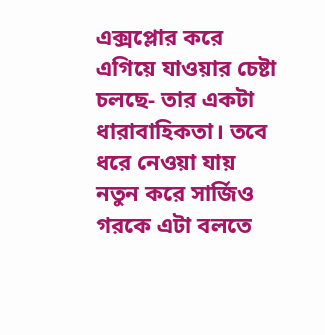এক্সপ্লোর করে এগিয়ে যাওয়ার চেষ্টা চলছে- তার একটা ধারাবাহিকতা। তবে ধরে নেওয়া যায় নতুন করে সার্জিও গরকে এটা বলতে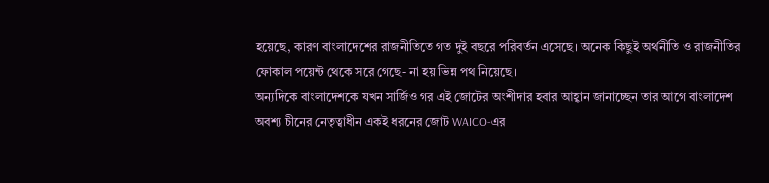হয়েছে, কারণ বাংলাদেশের রাজনীতিতে গত দুই বছরে পরিবর্তন এসেছে। অনেক কিছুই অর্থনীতি ও রাজনীতির ফোকাল পয়েন্ট থেকে সরে গেছে- না হয় ভিন্ন পথ নিয়েছে।
অন্যদিকে বাংলাদেশকে যখন সার্জিও গর এই জোটের অংশীদার হবার আহ্বান জানাচ্ছেন তার আগে বাংলাদেশ অবশ্য চীনের নেতৃত্বাধীন একই ধরনের জোট WAICO-এর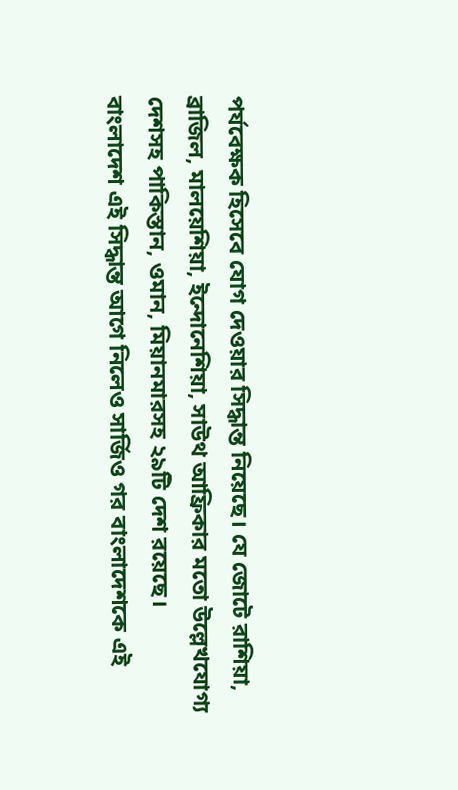পর্যবেক্ষক হিসেবে যোগ দেওয়ার সিদ্ধান্ত নিয়েছে। যে জোটে রাশিয়া, ব্রাজিল, মালয়েশিয়া, ইন্দোনেশিয়া, সাউথ আফ্রিকার মতো উল্লেখযোগ্য দেশসহ পাকিস্তান, ওমান, মিয়ানমারসহ ২৯টি দেশ রয়েছে।
বাংলাদেশ এই সিদ্ধান্ত আগে নিলেও সার্জিও গর বাংলাদেশকে এই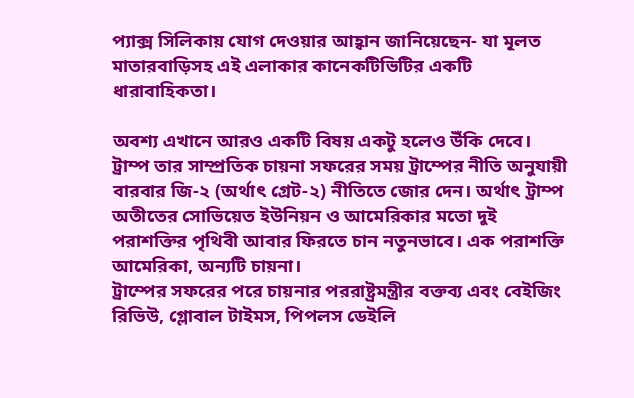প্যাক্স সিলিকায় যোগ দেওয়ার আহ্বান জানিয়েছেন- যা মূলত মাতারবাড়িসহ এই এলাকার কানেকটিভিটির একটি ধারাবাহিকতা।

অবশ্য এখানে আরও একটি বিষয় একটু হলেও উঁকি দেবে। ট্রাম্প তার সাম্প্রতিক চায়না সফরের সময় ট্রাম্পের নীতি অনুযায়ী বারবার জি-২ (অর্থাৎ গ্রেট-২) নীতিতে জোর দেন। অর্থাৎ ট্রাম্প অতীতের সোভিয়েত ইউনিয়ন ও আমেরিকার মতো দুই পরাশক্তির পৃথিবী আবার ফিরতে চান নতুনভাবে। এক পরাশক্তি আমেরিকা, অন্যটি চায়না।
ট্রাম্পের সফরের পরে চায়নার পররাষ্ট্রমন্ত্রীর বক্তব্য এবং বেইজিং রিভিউ, গ্লোবাল টাইমস, পিপলস ডেইলি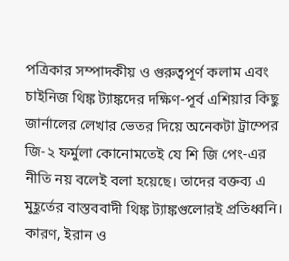পত্রিকার সম্পাদকীয় ও গুরুত্বপূর্ণ কলাম এবং চাইনিজ থিঙ্ক ট্যাঙ্কদের দক্ষিণ-পূর্ব এশিয়ার কিছু জার্নালের লেখার ভেতর দিয়ে অনেকটা ট্রাম্পের জি-২ ফর্মুলা কোনোমতেই যে শি জি পেং-এর নীতি নয় বলেই বলা হয়েছে। তাদের বক্তব্য এ মুহূর্তের বাস্তববাদী থিঙ্ক ট্যাঙ্কগুলোরই প্রতিধ্বনি। কারণ, ইরান ও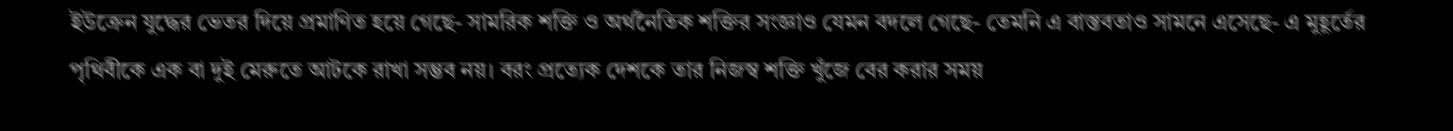ইউক্রেন যুদ্ধের ভেতর দিয়ে প্রমাণিত হয়ে গেছে- সামরিক শক্তি ও অর্থনৈতিক শক্তির সংজ্ঞাও যেমন বদলে গেছে- তেমনি এ বাস্তবতাও সামনে এসেছে- এ মুহূর্তের পৃথিবীকে এক বা দুই মেরুতে আটকে রাখা সম্ভব নয়। বরং প্রত্যেক দেশকে তার নিজস্ব শক্তি খুঁজে বের করার সময়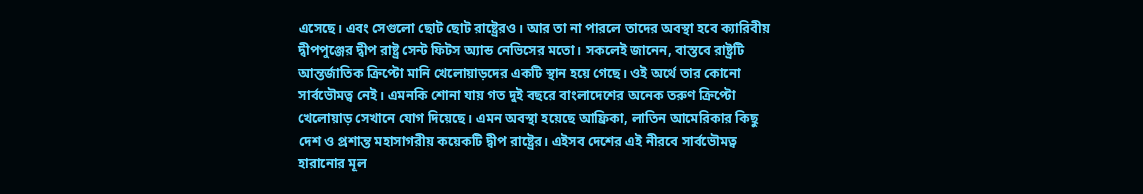এসেছে। এবং সেগুলো ছোট ছোট রাষ্ট্রেরও। আর তা না পারলে তাদের অবস্থা হবে ক্যারিবীয় দ্বীপপুঞ্জের দ্বীপ রাষ্ট্র সেন্ট ফিটস অ্যান্ড নেভিসের মতো। সকলেই জানেন, বাস্তবে রাষ্ট্রটি আন্তর্জাতিক ক্রিপ্টো মানি খেলোয়াড়দের একটি স্থান হয়ে গেছে। ওই অর্থে তার কোনো সার্বভৌমত্ব নেই। এমনকি শোনা যায় গত দুই বছরে বাংলাদেশের অনেক তরুণ ক্রিপ্টো খেলোয়াড় সেখানে যোগ দিয়েছে। এমন অবস্থা হয়েছে আফ্রিকা, লাতিন আমেরিকার কিছু দেশ ও প্রশান্ত মহাসাগরীয় কয়েকটি দ্বীপ রাষ্ট্রের। এইসব দেশের এই নীরবে সার্বভৌমত্ব হারানোর মূল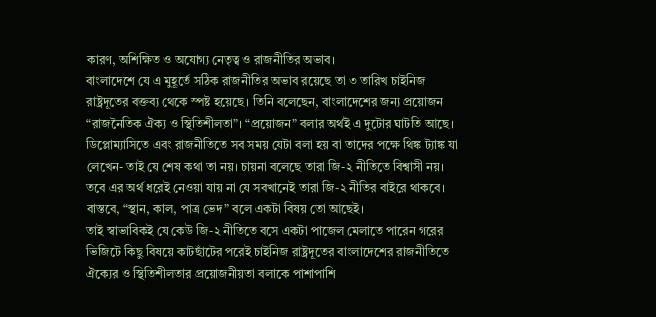কারণ, অশিক্ষিত ও অযোগ্য নেতৃত্ব ও রাজনীতির অভাব।
বাংলাদেশে যে এ মুহূর্তে সঠিক রাজনীতির অভাব রয়েছে তা ৩ তারিখ চাইনিজ রাষ্ট্রদূতের বক্তব্য থেকে স্পষ্ট হয়েছে। তিনি বলেছেন, বাংলাদেশের জন্য প্রয়োজন “রাজনৈতিক ঐক্য ও স্থিতিশীলতা”। “প্রয়োজন” বলার অর্থই এ দুটোর ঘাটতি আছে।
ডিপ্লোম্যাসিতে এবং রাজনীতিতে সব সময় যেটা বলা হয় বা তাদের পক্ষে থিঙ্ক ট্যাঙ্ক যা লেখেন- তাই যে শেষ কথা তা নয়। চায়না বলেছে তারা জি-২ নীতিতে বিশ্বাসী নয়। তবে এর অর্থ ধরেই নেওয়া যায় না যে সবখানেই তারা জি-২ নীতির বাইরে থাকবে। বাস্তবে, “স্থান, কাল, পাত্র ভেদ” বলে একটা বিষয় তো আছেই।
তাই স্বাভাবিকই যে কেউ জি-২ নীতিতে বসে একটা পাজেল মেলাতে পারেন গরের ভিজিটে কিছু বিষয়ে কাটছাঁটের পরেই চাইনিজ রাষ্ট্রদূতের বাংলাদেশের রাজনীতিতে ঐক্যের ও স্থিতিশীলতার প্রয়োজনীয়তা বলাকে পাশাপাশি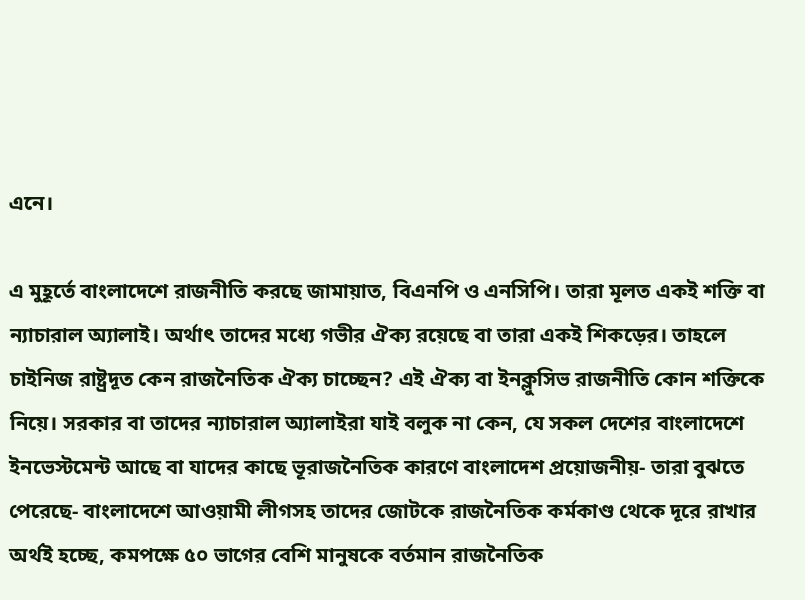এনে।

এ মুহূর্তে বাংলাদেশে রাজনীতি করছে জামায়াত, বিএনপি ও এনসিপি। তারা মূলত একই শক্তি বা ন্যাচারাল অ্যালাই। অর্থাৎ তাদের মধ্যে গভীর ঐক্য রয়েছে বা তারা একই শিকড়ের। তাহলে চাইনিজ রাষ্ট্রদূত কেন রাজনৈতিক ঐক্য চাচ্ছেন? এই ঐক্য বা ইনক্লুসিভ রাজনীতি কোন শক্তিকে নিয়ে। সরকার বা তাদের ন্যাচারাল অ্যালাইরা যাই বলুক না কেন, যে সকল দেশের বাংলাদেশে ইনভেস্টমেন্ট আছে বা যাদের কাছে ভূরাজনৈতিক কারণে বাংলাদেশ প্রয়োজনীয়- তারা বুঝতে পেরেছে- বাংলাদেশে আওয়ামী লীগসহ তাদের জোটকে রাজনৈতিক কর্মকাণ্ড থেকে দূরে রাখার অর্থই হচ্ছে, কমপক্ষে ৫০ ভাগের বেশি মানুষকে বর্তমান রাজনৈতিক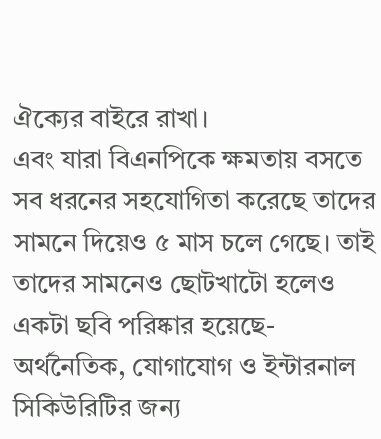ঐক্যের বাইরে রাখা।
এবং যারা বিএনপিকে ক্ষমতায় বসতে সব ধরনের সহযোগিতা করেছে তাদের সামনে দিয়েও ৫ মাস চলে গেছে। তাই তাদের সামনেও ছোটখাটো হলেও একটা ছবি পরিষ্কার হয়েছে- অর্থনৈতিক, যোগাযোগ ও ইন্টারনাল সিকিউরিটির জন্য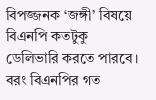বিপজ্জনক ‘জঙ্গী’ বিষয়ে বিএনপি কতটুকু ডেলিভারি করতে পারবে।
বরং বিএনপির গত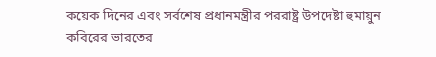কয়েক দিনের এবং সর্বশেষ প্রধানমন্ত্রীর পররাষ্ট্র উপদেষ্টা হুমায়ুন কবিরের ভারতের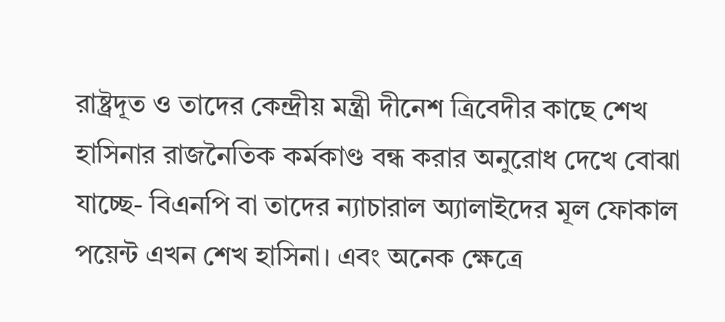রাষ্ট্রদূত ও তাদের কেন্দ্রীয় মন্ত্রী দীনেশ ত্রিবেদীর কাছে শেখ হাসিনার রাজনৈতিক কর্মকাণ্ড বন্ধ করার অনুরোধ দেখে বোঝা যাচ্ছে- বিএনপি বা তাদের ন্যাচারাল অ্যালাইদের মূল ফোকাল পয়েন্ট এখন শেখ হাসিনা। এবং অনেক ক্ষেত্রে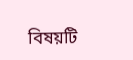বিষয়টি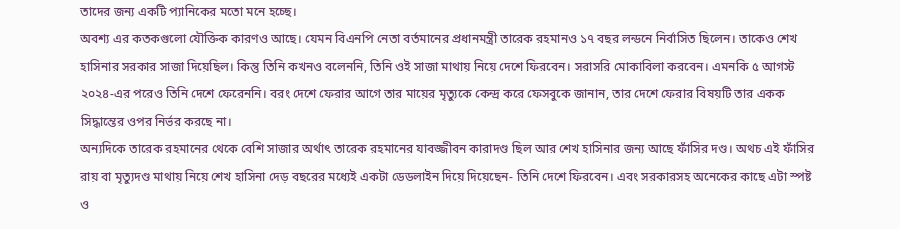তাদের জন্য একটি প্যানিকের মতো মনে হচ্ছে।
অবশ্য এর কতকগুলো যৌক্তিক কারণও আছে। যেমন বিএনপি নেতা বর্তমানের প্রধানমন্ত্রী তারেক রহমানও ১৭ বছর লন্ডনে নির্বাসিত ছিলেন। তাকেও শেখ হাসিনার সরকার সাজা দিয়েছিল। কিন্তু তিনি কখনও বলেননি, তিনি ওই সাজা মাথায় নিয়ে দেশে ফিরবেন। সরাসরি মোকাবিলা করবেন। এমনকি ৫ আগস্ট ২০২৪-এর পরেও তিনি দেশে ফেরেননি। বরং দেশে ফেরার আগে তার মায়ের মৃত্যুকে কেন্দ্র করে ফেসবুকে জানান, তার দেশে ফেরার বিষয়টি তার একক সিদ্ধান্তের ওপর নির্ভর করছে না।
অন্যদিকে তারেক রহমানের থেকে বেশি সাজার অর্থাৎ তারেক রহমানের যাবজ্জীবন কারাদণ্ড ছিল আর শেখ হাসিনার জন্য আছে ফাঁসির দণ্ড। অথচ এই ফাঁসির রায় বা মৃত্যুদণ্ড মাথায় নিয়ে শেখ হাসিনা দেড় বছরের মধ্যেই একটা ডেডলাইন দিয়ে দিয়েছেন- তিনি দেশে ফিরবেন। এবং সরকারসহ অনেকের কাছে এটা স্পষ্ট ও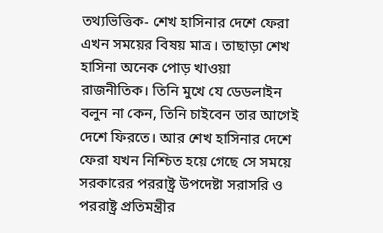তথ্যভিত্তিক- শেখ হাসিনার দেশে ফেরা এখন সময়ের বিষয় মাত্র। তাছাড়া শেখ হাসিনা অনেক পোড় খাওয়া রাজনীতিক। তিনি মুখে যে ডেডলাইন বলুন না কেন, তিনি চাইবেন তার আগেই দেশে ফিরতে। আর শেখ হাসিনার দেশে ফেরা যখন নিশ্চিত হয়ে গেছে সে সময়ে সরকারের পররাষ্ট্র উপদেষ্টা সরাসরি ও পররাষ্ট্র প্রতিমন্ত্রীর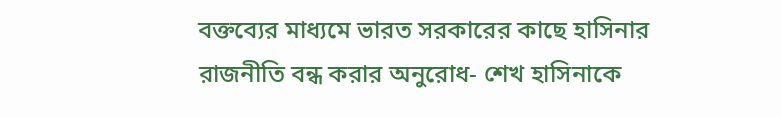বক্তব্যের মাধ্যমে ভারত সরকারের কাছে হাসিনার রাজনীতি বন্ধ করার অনুরোধ- শেখ হাসিনাকে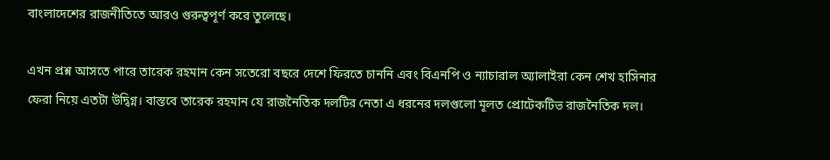বাংলাদেশের রাজনীতিতে আরও গুরুত্বপূর্ণ করে তুলেছে।

এখন প্রশ্ন আসতে পারে তারেক রহমান কেন সতেরো বছরে দেশে ফিরতে চাননি এবং বিএনপি ও ন্যাচারাল অ্যালাইরা কেন শেখ হাসিনার ফেরা নিয়ে এতটা উদ্বিগ্ন। বাস্তবে তারেক রহমান যে রাজনৈতিক দলটির নেতা এ ধরনের দলগুলো মূলত প্রোটেকটিভ রাজনৈতিক দল।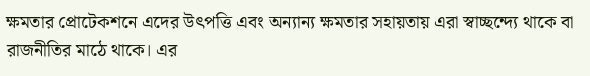ক্ষমতার প্রোটেকশনে এদের উৎপত্তি এবং অন্যান্য ক্ষমতার সহায়তায় এরা স্বাচ্ছন্দ্যে থাকে বা রাজনীতির মাঠে থাকে। এর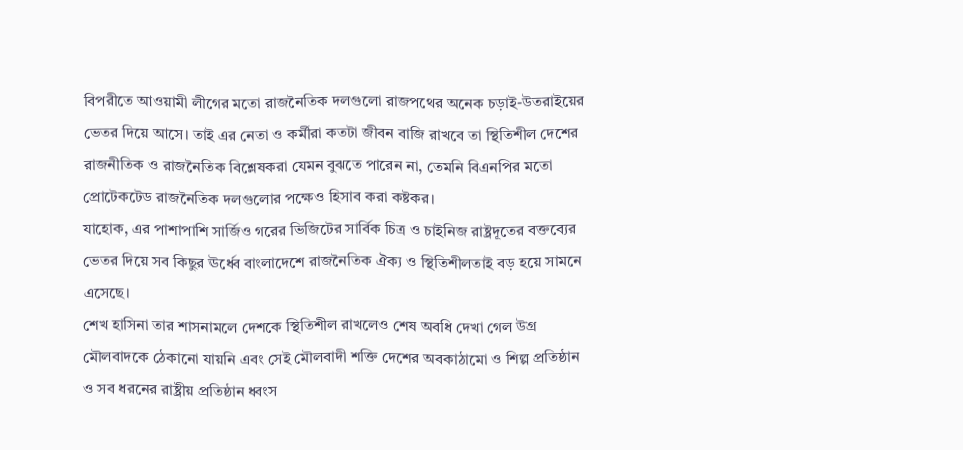বিপরীতে আওয়ামী লীগের মতো রাজনৈতিক দলগুলো রাজপথের অনেক চড়াই-উতরাইয়ের ভেতর দিয়ে আসে। তাই এর নেতা ও কর্মীরা কতটা জীবন বাজি রাখবে তা স্থিতিশীল দেশের রাজনীতিক ও রাজনৈতিক বিশ্লেষকরা যেমন বুঝতে পারেন না, তেমনি বিএনপির মতো প্রোটেকটেড রাজনৈতিক দলগুলোর পক্ষেও হিসাব করা কষ্টকর।
যাহোক, এর পাশাপাশি সার্জিও গরের ভিজিটের সার্বিক চিত্র ও চাইনিজ রাষ্ট্রদূতের বক্তব্যের ভেতর দিয়ে সব কিছুর ঊর্ধ্বে বাংলাদেশে রাজনৈতিক ঐক্য ও স্থিতিশীলতাই বড় হয়ে সামনে এসেছে।
শেখ হাসিনা তার শাসনামলে দেশকে স্থিতিশীল রাখলেও শেষ অবধি দেখা গেল উগ্র মৌলবাদকে ঠেকানো যায়নি এবং সেই মৌলবাদী শক্তি দেশের অবকাঠামো ও শিল্প প্রতিষ্ঠান ও সব ধরনের রাষ্ট্রীয় প্রতিষ্ঠান ধ্বংস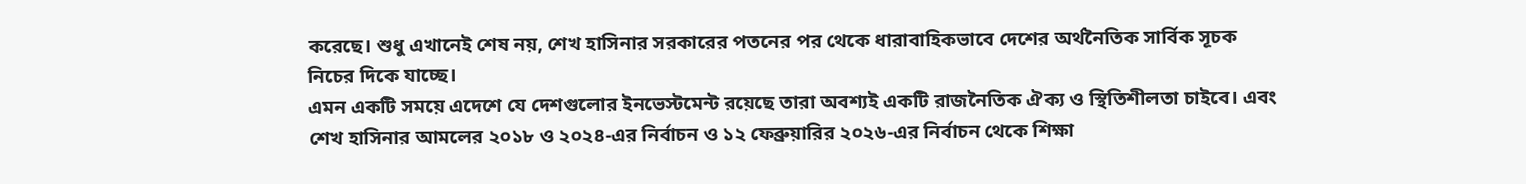করেছে। শুধু এখানেই শেষ নয়, শেখ হাসিনার সরকারের পতনের পর থেকে ধারাবাহিকভাবে দেশের অর্থনৈতিক সার্বিক সূচক নিচের দিকে যাচ্ছে।
এমন একটি সময়ে এদেশে যে দেশগুলোর ইনভেস্টমেন্ট রয়েছে তারা অবশ্যই একটি রাজনৈতিক ঐক্য ও স্থিতিশীলতা চাইবে। এবং শেখ হাসিনার আমলের ২০১৮ ও ২০২৪-এর নির্বাচন ও ১২ ফেব্রুয়ারির ২০২৬-এর নির্বাচন থেকে শিক্ষা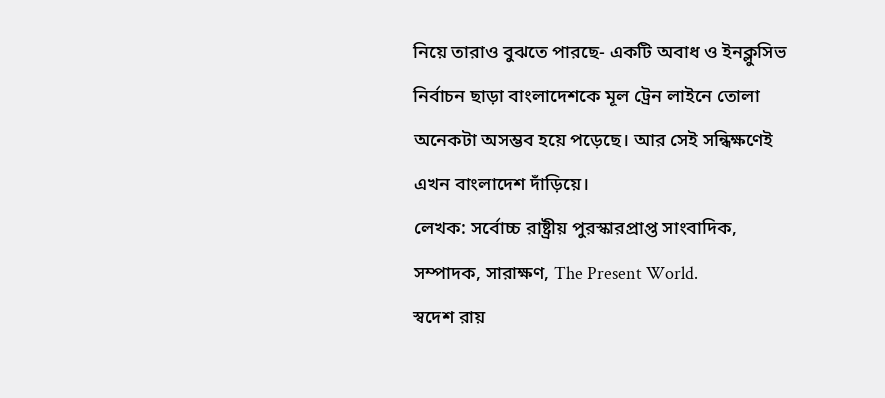নিয়ে তারাও বুঝতে পারছে- একটি অবাধ ও ইনক্লুসিভ নির্বাচন ছাড়া বাংলাদেশকে মূল ট্রেন লাইনে তোলা অনেকটা অসম্ভব হয়ে পড়েছে। আর সেই সন্ধিক্ষণেই এখন বাংলাদেশ দাঁড়িয়ে।
লেখক: সর্বোচ্চ রাষ্ট্রীয় পুরস্কারপ্রাপ্ত সাংবাদিক, সম্পাদক, সারাক্ষণ, The Present World.
স্বদেশ রায়